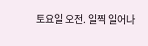토요일 오전. 일찍 일어나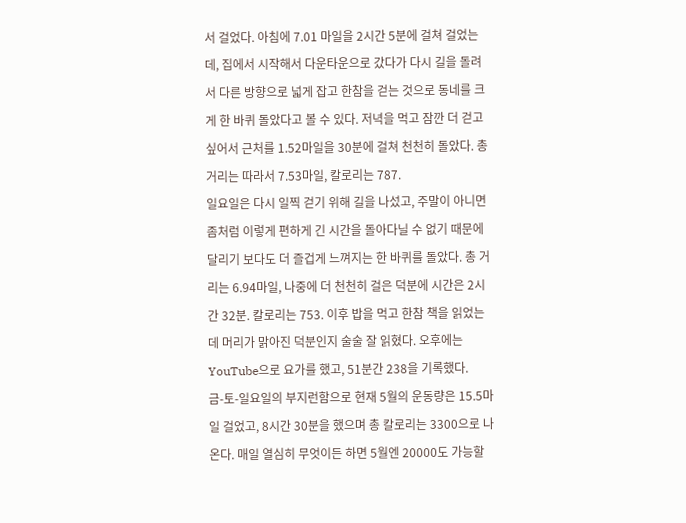서 걸었다. 아침에 7.01 마일을 2시간 5분에 걸쳐 걸었는데, 집에서 시작해서 다운타운으로 갔다가 다시 길을 돌려서 다른 방향으로 넓게 잡고 한참을 걷는 것으로 동네를 크게 한 바퀴 돌았다고 볼 수 있다. 저녁을 먹고 잠깐 더 걷고 싶어서 근처를 1.52마일을 30분에 걸쳐 천천히 돌았다. 총 거리는 따라서 7.53마일, 칼로리는 787.
일요일은 다시 일찍 걷기 위해 길을 나섰고, 주말이 아니면 좀처럼 이렇게 편하게 긴 시간을 돌아다닐 수 없기 때문에 달리기 보다도 더 즐겁게 느껴지는 한 바퀴를 돌았다. 총 거리는 6.94마일, 나중에 더 천천히 걸은 덕분에 시간은 2시간 32분. 칼로리는 753. 이후 밥을 먹고 한참 책을 읽었는데 머리가 맑아진 덕분인지 술술 잘 읽혔다. 오후에는 YouTube으로 요가를 했고, 51분간 238을 기록했다.
금-토-일요일의 부지런함으로 현재 5월의 운동량은 15.5마일 걸었고, 8시간 30분을 했으며 총 칼로리는 3300으로 나온다. 매일 열심히 무엇이든 하면 5월엔 20000도 가능할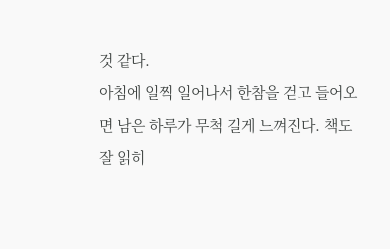것 같다.
아침에 일찍 일어나서 한참을 걷고 들어오면 남은 하루가 무척 길게 느껴진다. 책도 잘 읽히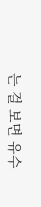는 걸 보면 유수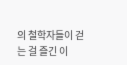의 철학자들이 걷는 걸 즐긴 이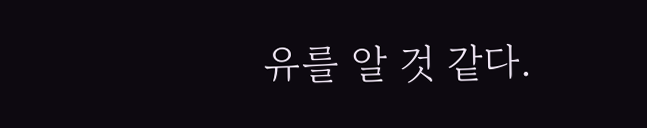유를 알 것 같다.